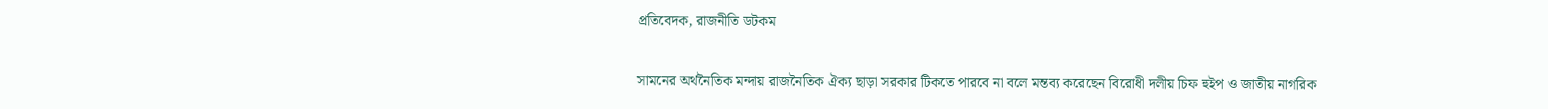প্রতিবেদক, রাজনীতি ডটকম

সামনের অর্থনৈতিক মন্দায় রাজনৈতিক ঐক্য ছাড়া সরকার টিকতে পারবে না বলে মন্তব্য করেছেন বিরোধী দলীয় চিফ হুইপ ও জাতীয় নাগরিক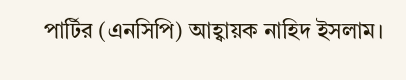পার্টির (এনসিপি) আহ্বায়ক নাহিদ ইসলাম।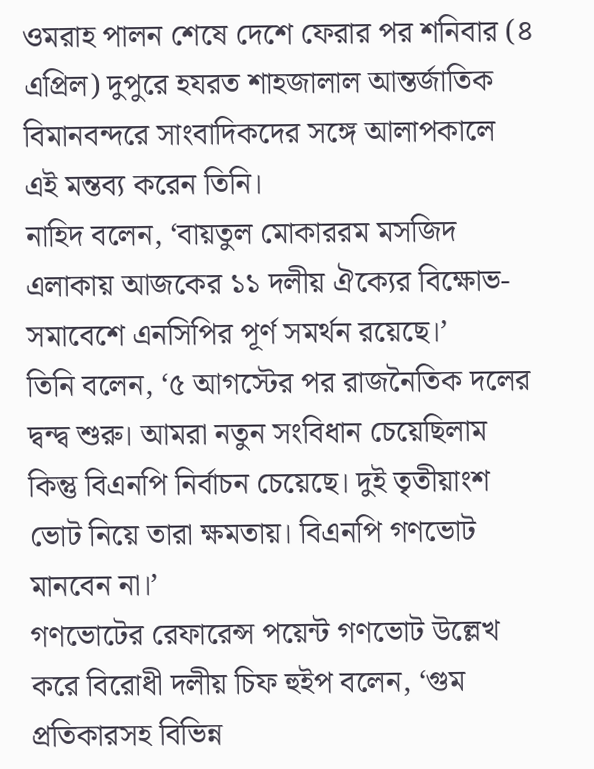ওমরাহ পালন শেষে দেশে ফেরার পর শনিবার (৪ এপ্রিল) দুপুরে হযরত শাহজালাল আন্তর্জাতিক বিমানবন্দরে সাংবাদিকদের সঙ্গে আলাপকালে এই মন্তব্য করেন তিনি।
নাহিদ বলেন, ‘বায়তুল মোকাররম মসজিদ এলাকায় আজকের ১১ দলীয় ঐক্যের বিক্ষোভ-সমাবেশে এনসিপির পূর্ণ সমর্থন রয়েছে।’
তিনি বলেন, ‘৫ আগস্টের পর রাজনৈতিক দলের দ্বন্দ্ব শুরু। আমরা নতুন সংবিধান চেয়েছিলাম কিন্তু বিএনপি নির্বাচন চেয়েছে। দুই তৃতীয়াংশ ভোট নিয়ে তারা ক্ষমতায়। বিএনপি গণভোট মানবেন না।’
গণভোটের রেফারেন্স পয়েন্ট গণভোট উল্লেখ করে বিরোধী দলীয় চিফ হুইপ বলেন, ‘গুম প্রতিকারসহ বিভিন্ন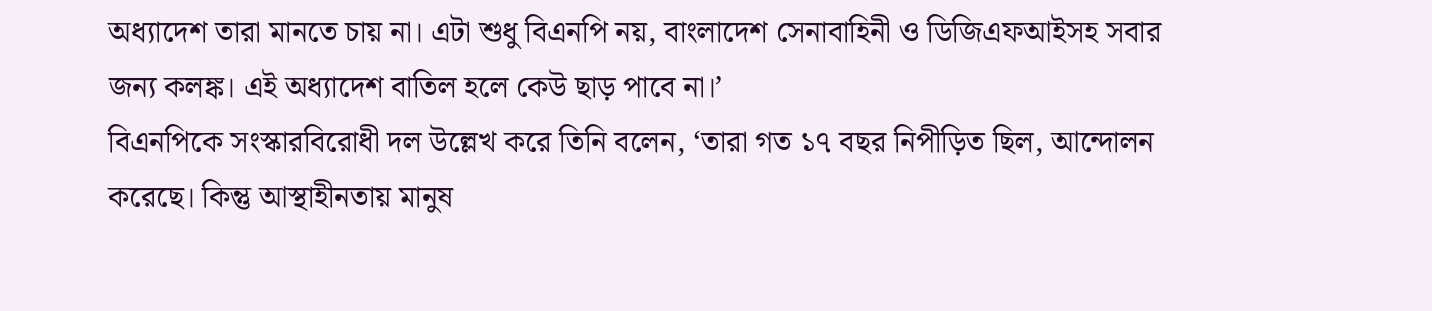অধ্যাদেশ তারা মানতে চায় না। এটা শুধু বিএনপি নয়, বাংলাদেশ সেনাবাহিনী ও ডিজিএফআইসহ সবার জন্য কলঙ্ক। এই অধ্যাদেশ বাতিল হলে কেউ ছাড় পাবে না।’
বিএনপিকে সংস্কারবিরোধী দল উল্লেখ করে তিনি বলেন, ‘তারা গত ১৭ বছর নিপীড়িত ছিল, আন্দোলন করেছে। কিন্তু আস্থাহীনতায় মানুষ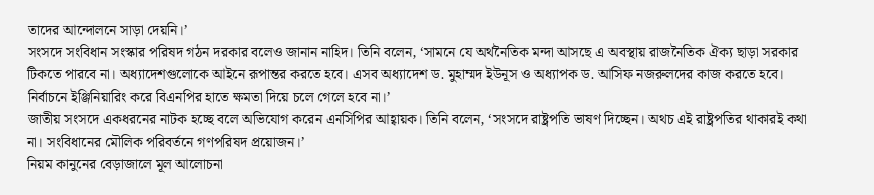তাদের আন্দোলনে সাড়া দেয়নি।’
সংসদে সংবিধান সংস্কার পরিষদ গঠন দরকার বলেও জানান নাহিদ। তিনি বলেন, ‘সামনে যে অর্থনৈতিক মন্দা আসছে এ অবস্থায় রাজনৈতিক ঐক্য ছাড়া সরকার টিকতে পারবে না। অধ্যাদেশগুলোকে আইনে রূপান্তর করতে হবে। এসব অধ্যাদেশ ড. মুহাম্মদ ইউনূস ও অধ্যাপক ড. আসিফ নজরুলদের কাজ করতে হবে। নির্বাচনে ইঞ্জিনিয়ারিং করে বিএনপির হাতে ক্ষমতা দিয়ে চলে গেলে হবে না।’
জাতীয় সংসদে একধরনের নাটক হচ্ছে বলে অভিযোগ করেন এনসিপির আহ্বায়ক। তিনি বলেন, ‘সংসদে রাষ্ট্রপতি ভাষণ দিচ্ছেন। অথচ এই রাষ্ট্রপতির থাকারই কথা না। সংবিধানের মৌলিক পরিবর্তনে গণপরিষদ প্রয়োজন।’
নিয়ম কানুনের বেড়াজালে মূল আলোচনা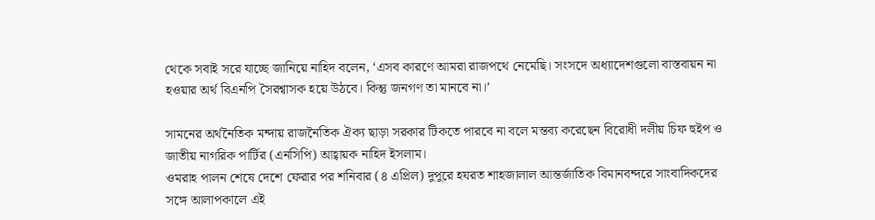থেকে সবাই সরে যাচ্ছে জানিয়ে নাহিদ বলেন, ‘এসব কারণে আমরা রাজপথে নেমেছি। সংসদে অধ্যাদেশগুলো বাস্তবায়ন না হওয়ার অর্থ বিএনপি সৈরশ্বাসক হয়ে উঠবে। কিন্তু জনগণ তা মানবে না।’

সামনের অর্থনৈতিক মন্দায় রাজনৈতিক ঐক্য ছাড়া সরকার টিকতে পারবে না বলে মন্তব্য করেছেন বিরোধী দলীয় চিফ হুইপ ও জাতীয় নাগরিক পার্টির (এনসিপি) আহ্বায়ক নাহিদ ইসলাম।
ওমরাহ পালন শেষে দেশে ফেরার পর শনিবার (৪ এপ্রিল) দুপুরে হযরত শাহজালাল আন্তর্জাতিক বিমানবন্দরে সাংবাদিকদের সঙ্গে আলাপকালে এই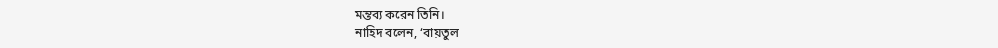মন্তব্য করেন তিনি।
নাহিদ বলেন, ‘বায়তুল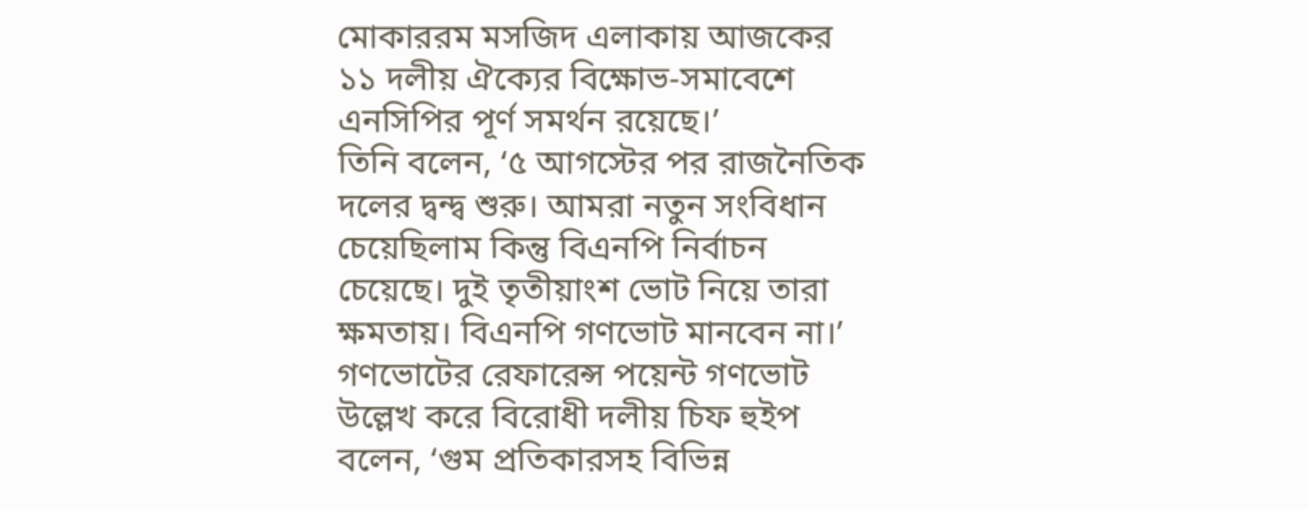মোকাররম মসজিদ এলাকায় আজকের ১১ দলীয় ঐক্যের বিক্ষোভ-সমাবেশে এনসিপির পূর্ণ সমর্থন রয়েছে।’
তিনি বলেন, ‘৫ আগস্টের পর রাজনৈতিক দলের দ্বন্দ্ব শুরু। আমরা নতুন সংবিধান চেয়েছিলাম কিন্তু বিএনপি নির্বাচন চেয়েছে। দুই তৃতীয়াংশ ভোট নিয়ে তারা ক্ষমতায়। বিএনপি গণভোট মানবেন না।’
গণভোটের রেফারেন্স পয়েন্ট গণভোট উল্লেখ করে বিরোধী দলীয় চিফ হুইপ বলেন, ‘গুম প্রতিকারসহ বিভিন্ন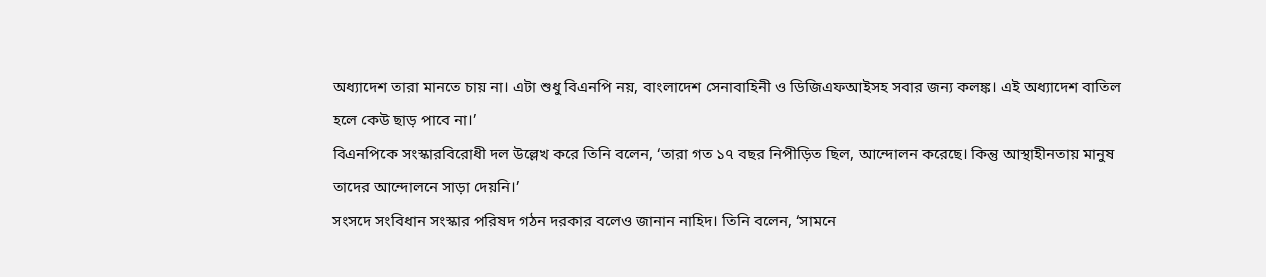অধ্যাদেশ তারা মানতে চায় না। এটা শুধু বিএনপি নয়, বাংলাদেশ সেনাবাহিনী ও ডিজিএফআইসহ সবার জন্য কলঙ্ক। এই অধ্যাদেশ বাতিল হলে কেউ ছাড় পাবে না।’
বিএনপিকে সংস্কারবিরোধী দল উল্লেখ করে তিনি বলেন, ‘তারা গত ১৭ বছর নিপীড়িত ছিল, আন্দোলন করেছে। কিন্তু আস্থাহীনতায় মানুষ তাদের আন্দোলনে সাড়া দেয়নি।’
সংসদে সংবিধান সংস্কার পরিষদ গঠন দরকার বলেও জানান নাহিদ। তিনি বলেন, ‘সামনে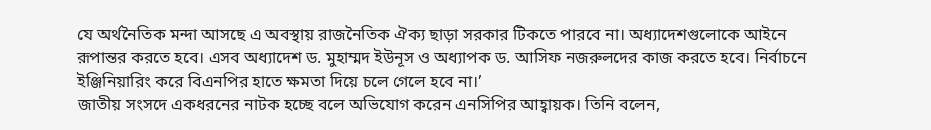যে অর্থনৈতিক মন্দা আসছে এ অবস্থায় রাজনৈতিক ঐক্য ছাড়া সরকার টিকতে পারবে না। অধ্যাদেশগুলোকে আইনে রূপান্তর করতে হবে। এসব অধ্যাদেশ ড. মুহাম্মদ ইউনূস ও অধ্যাপক ড. আসিফ নজরুলদের কাজ করতে হবে। নির্বাচনে ইঞ্জিনিয়ারিং করে বিএনপির হাতে ক্ষমতা দিয়ে চলে গেলে হবে না।’
জাতীয় সংসদে একধরনের নাটক হচ্ছে বলে অভিযোগ করেন এনসিপির আহ্বায়ক। তিনি বলেন,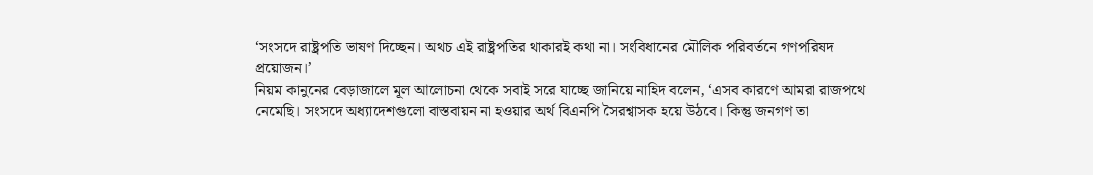‘সংসদে রাষ্ট্রপতি ভাষণ দিচ্ছেন। অথচ এই রাষ্ট্রপতির থাকারই কথা না। সংবিধানের মৌলিক পরিবর্তনে গণপরিষদ প্রয়োজন।’
নিয়ম কানুনের বেড়াজালে মূল আলোচনা থেকে সবাই সরে যাচ্ছে জানিয়ে নাহিদ বলেন, ‘এসব কারণে আমরা রাজপথে নেমেছি। সংসদে অধ্যাদেশগুলো বাস্তবায়ন না হওয়ার অর্থ বিএনপি সৈরশ্বাসক হয়ে উঠবে। কিন্তু জনগণ তা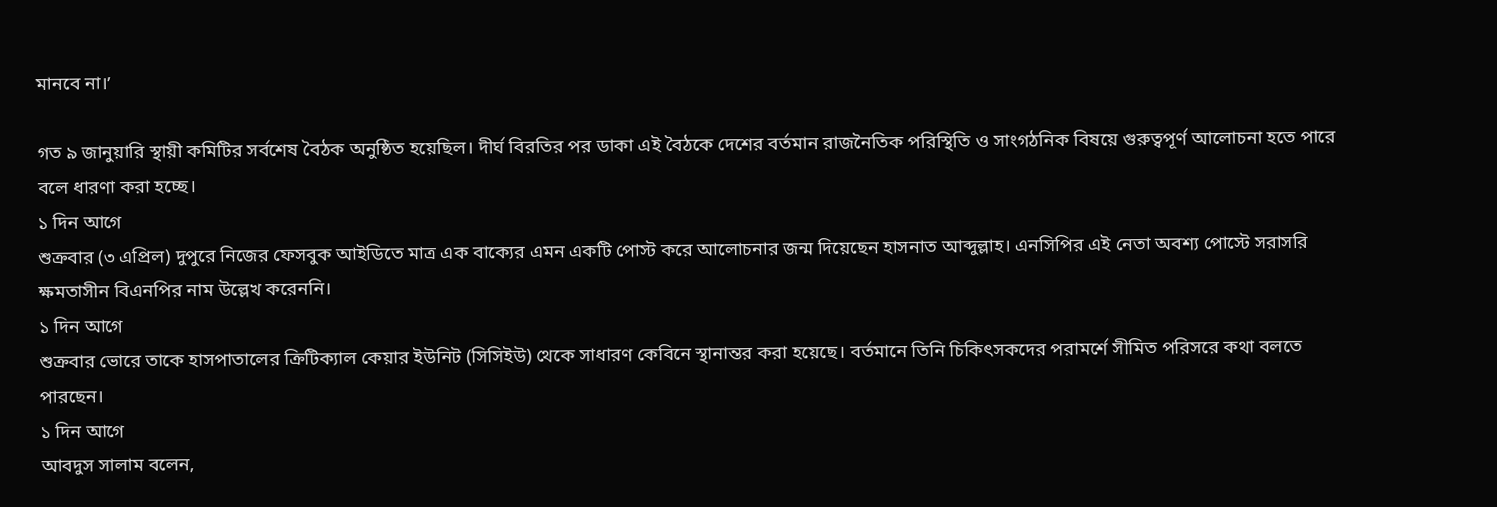মানবে না।’

গত ৯ জানুয়ারি স্থায়ী কমিটির সর্বশেষ বৈঠক অনুষ্ঠিত হয়েছিল। দীর্ঘ বিরতির পর ডাকা এই বৈঠকে দেশের বর্তমান রাজনৈতিক পরিস্থিতি ও সাংগঠনিক বিষয়ে গুরুত্বপূর্ণ আলোচনা হতে পারে বলে ধারণা করা হচ্ছে।
১ দিন আগে
শুক্রবার (৩ এপ্রিল) দুপুরে নিজের ফেসবুক আইডিতে মাত্র এক বাক্যের এমন একটি পোস্ট করে আলোচনার জন্ম দিয়েছেন হাসনাত আব্দুল্লাহ। এনসিপির এই নেতা অবশ্য পোস্টে সরাসরি ক্ষমতাসীন বিএনপির নাম উল্লেখ করেননি।
১ দিন আগে
শুক্রবার ভোরে তাকে হাসপাতালের ক্রিটিক্যাল কেয়ার ইউনিট (সিসিইউ) থেকে সাধারণ কেবিনে স্থানান্তর করা হয়েছে। বর্তমানে তিনি চিকিৎসকদের পরামর্শে সীমিত পরিসরে কথা বলতে পারছেন।
১ দিন আগে
আবদুস সালাম বলেন,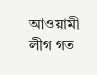আওয়ামী লীগ গত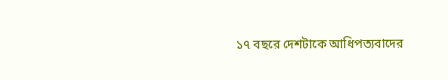১৭ বছরে দেশটাকে আধিপত্যবাদের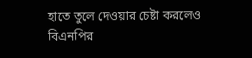হাতে তুলে দেওয়ার চেষ্টা করলেও বিএনপির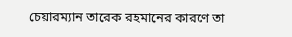চেয়ারম্যান তারেক রহমানের কারণে তা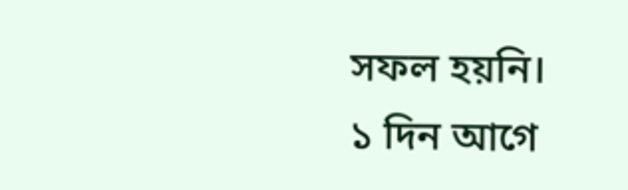সফল হয়নি।
১ দিন আগে